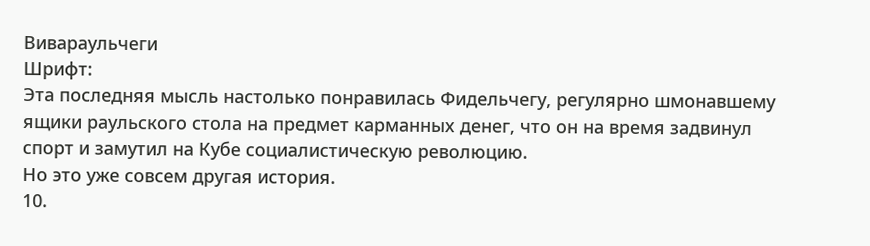Вивараульчеги
Шрифт:
Эта последняя мысль настолько понравилась Фидельчегу, регулярно шмонавшему ящики раульского стола на предмет карманных денег, что он на время задвинул спорт и замутил на Кубе социалистическую революцию.
Но это уже совсем другая история.
10.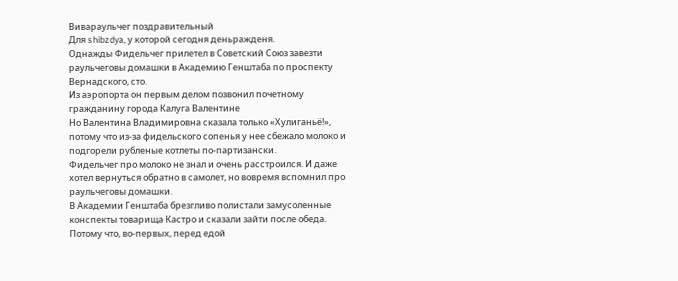Вивараульчег поздравительный
Для shibzdya, у которой сегодня деньражденя.
Однажды Фидельчег прилетел в Советский Союз завезти раульчеговы домашки в Академию Генштаба по проспекту Вернадского, сто.
Из аэропорта он первым делом позвонил почетному гражданину города Калуга Валентине
Но Валентина Владимировна сказала только «Хулиганьё!», потому что из-за фидельского сопенья у нее сбежало молоко и подгорели рубленые котлеты по-партизански.
Фидельчег про молоко не знал и очень расстроился. И даже хотел вернуться обратно в самолет, но вовремя вспомнил про раульчеговы домашки.
В Академии Генштаба брезгливо полистали замусоленные конспекты товарища Кастро и сказали зайти после обеда. Потому что, во-первых, перед едой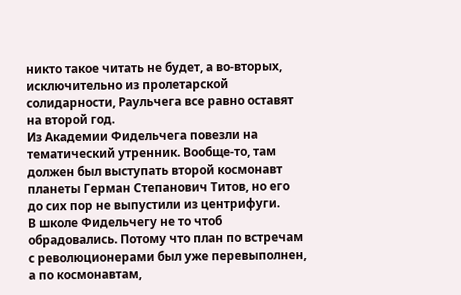никто такое читать не будет, а во-вторых, исключительно из пролетарской солидарности, Раульчега все равно оставят на второй год.
Из Академии Фидельчега повезли на тематический утренник. Вообще-то, там должен был выступать второй космонавт планеты Герман Степанович Титов, но его до сих пор не выпустили из центрифуги.
В школе Фидельчегу не то чтоб обрадовались. Потому что план по встречам с революционерами был уже перевыполнен, а по космонавтам,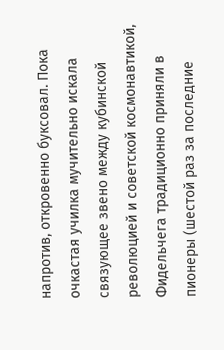напротив, откровенно буксовал. Пока очкастая училка мучительно искала связующее звено между кубинской революцией и советской космонавтикой, Фидельчега традиционно приняли в пионеры (шестой раз за последние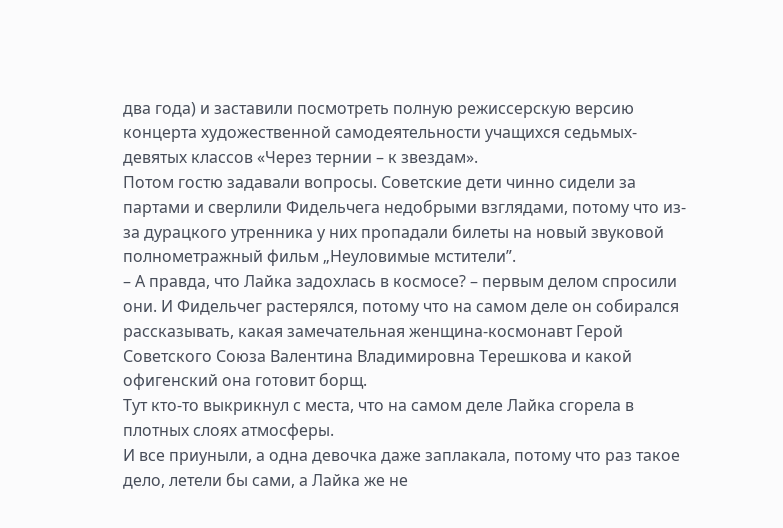два года) и заставили посмотреть полную режиссерскую версию концерта художественной самодеятельности учащихся седьмых-девятых классов «Через тернии – к звездам».
Потом гостю задавали вопросы. Советские дети чинно сидели за партами и сверлили Фидельчега недобрыми взглядами, потому что из-за дурацкого утренника у них пропадали билеты на новый звуковой полнометражный фильм „Неуловимые мстители”.
– А правда, что Лайка задохлась в космосе? – первым делом спросили они. И Фидельчег растерялся, потому что на самом деле он собирался рассказывать, какая замечательная женщина-космонавт Герой Советского Союза Валентина Владимировна Терешкова и какой офигенский она готовит борщ.
Тут кто-то выкрикнул с места, что на самом деле Лайка сгорела в плотных слоях атмосферы.
И все приуныли, а одна девочка даже заплакала, потому что раз такое дело, летели бы сами, а Лайка же не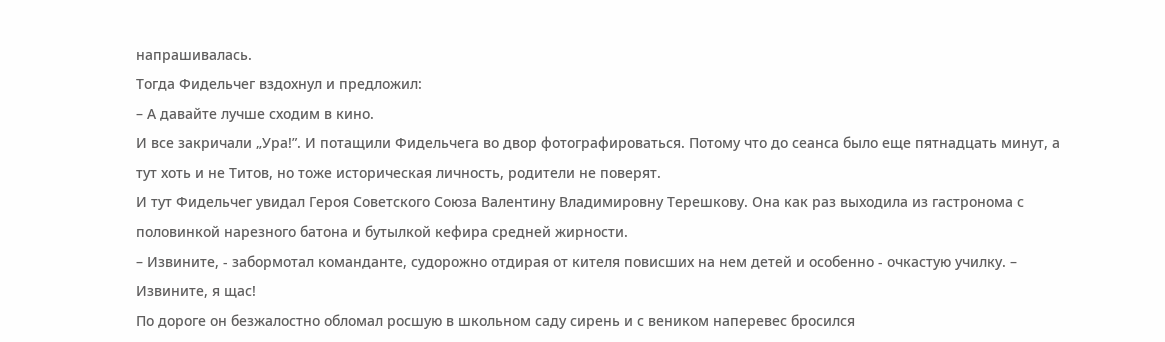напрашивалась.
Тогда Фидельчег вздохнул и предложил:
– А давайте лучше сходим в кино.
И все закричали „Ура!”. И потащили Фидельчега во двор фотографироваться. Потому что до сеанса было еще пятнадцать минут, а тут хоть и не Титов, но тоже историческая личность, родители не поверят.
И тут Фидельчег увидал Героя Советского Союза Валентину Владимировну Терешкову. Она как раз выходила из гастронома с половинкой нарезного батона и бутылкой кефира средней жирности.
– Извините, - забормотал команданте, судорожно отдирая от кителя повисших на нем детей и особенно - очкастую училку. – Извините, я щас!
По дороге он безжалостно обломал росшую в школьном саду сирень и с веником наперевес бросился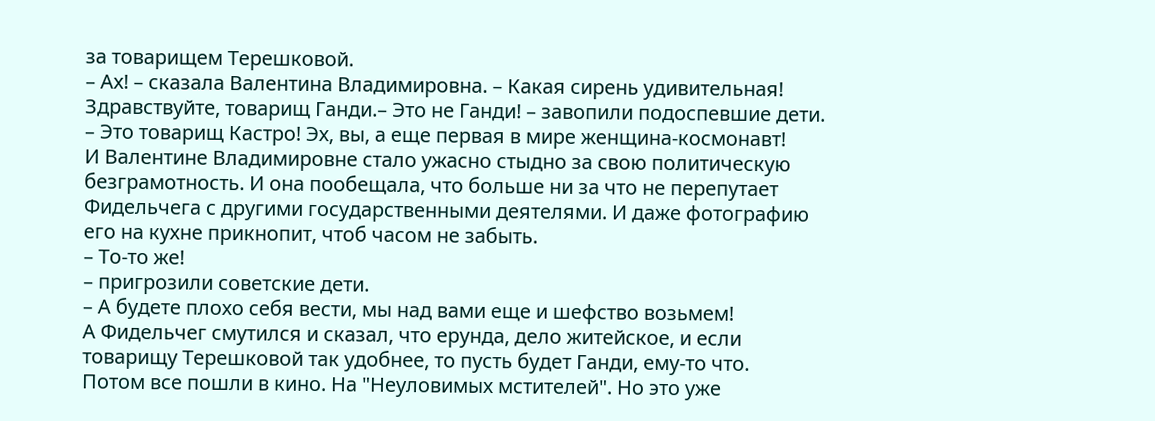за товарищем Терешковой.
– Ах! – сказала Валентина Владимировна. – Какая сирень удивительная!
Здравствуйте, товарищ Ганди.– Это не Ганди! – завопили подоспевшие дети. – Это товарищ Кастро! Эх, вы, а еще первая в мире женщина-космонавт!
И Валентине Владимировне стало ужасно стыдно за свою политическую безграмотность. И она пообещала, что больше ни за что не перепутает Фидельчега с другими государственными деятелями. И даже фотографию его на кухне прикнопит, чтоб часом не забыть.
– То-то же!
– пригрозили советские дети.
– А будете плохо себя вести, мы над вами еще и шефство возьмем!
А Фидельчег смутился и сказал, что ерунда, дело житейское, и если товарищу Терешковой так удобнее, то пусть будет Ганди, ему-то что.
Потом все пошли в кино. На "Неуловимых мстителей". Но это уже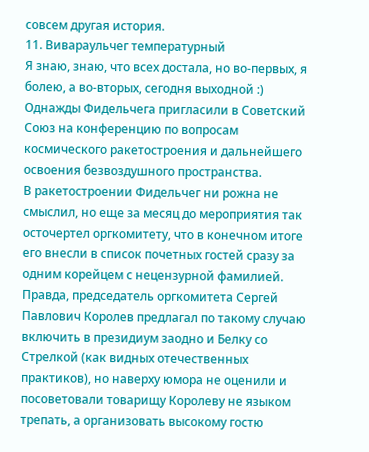совсем другая история.
11. Вивараульчег температурный
Я знаю, знаю, что всех достала, но во-первых, я болею, а во-вторых, сегодня выходной :)
Однажды Фидельчега пригласили в Советский Союз на конференцию по вопросам космического ракетостроения и дальнейшего освоения безвоздушного пространства.
В ракетостроении Фидельчег ни рожна не смыслил, но еще за месяц до мероприятия так осточертел оргкомитету, что в конечном итоге его внесли в список почетных гостей сразу за одним корейцем с нецензурной фамилией.
Правда, председатель оргкомитета Сергей Павлович Королев предлагал по такому случаю включить в президиум заодно и Белку со Стрелкой (как видных отечественных практиков), но наверху юмора не оценили и посоветовали товарищу Королеву не языком трепать, а организовать высокому гостю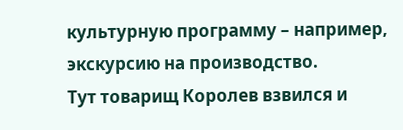культурную программу – например, экскурсию на производство.
Тут товарищ Королев взвился и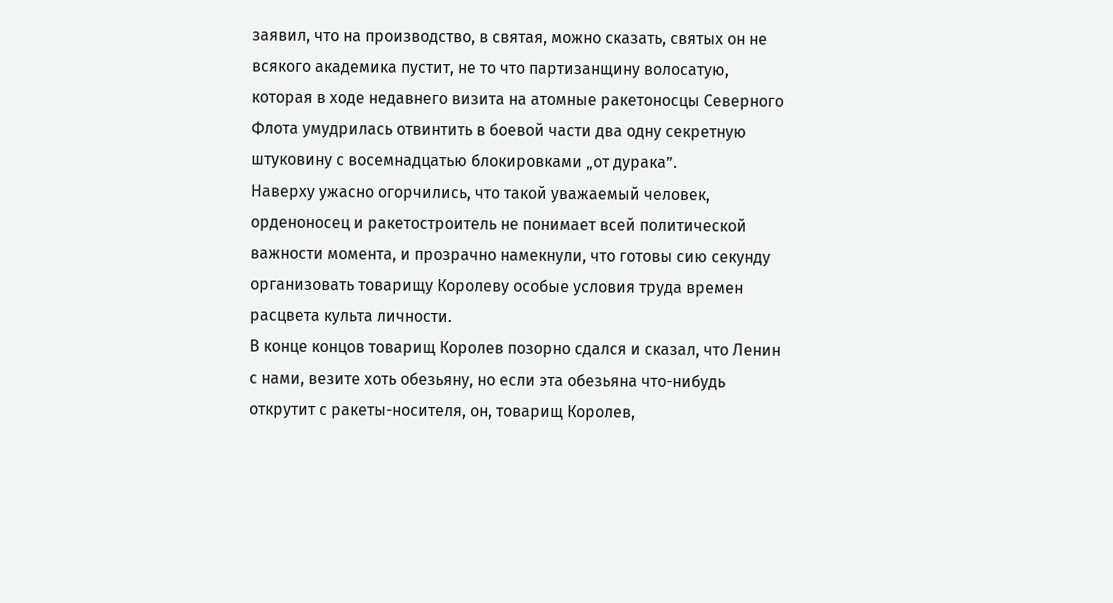заявил, что на производство, в святая, можно сказать, святых он не всякого академика пустит, не то что партизанщину волосатую, которая в ходе недавнего визита на атомные ракетоносцы Северного Флота умудрилась отвинтить в боевой части два одну секретную штуковину с восемнадцатью блокировками „от дурака”.
Наверху ужасно огорчились, что такой уважаемый человек, орденоносец и ракетостроитель не понимает всей политической важности момента, и прозрачно намекнули, что готовы сию секунду организовать товарищу Королеву особые условия труда времен расцвета культа личности.
В конце концов товарищ Королев позорно сдался и сказал, что Ленин с нами, везите хоть обезьяну, но если эта обезьяна что-нибудь открутит с ракеты-носителя, он, товарищ Королев,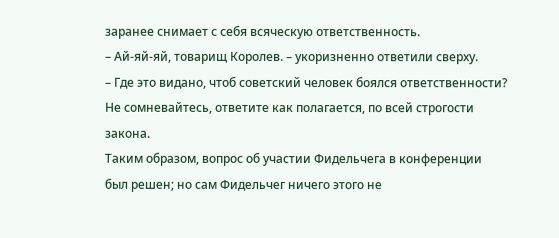заранее снимает с себя всяческую ответственность.
– Ай-яй-яй, товарищ Королев. – укоризненно ответили сверху.
– Где это видано, чтоб советский человек боялся ответственности? Не сомневайтесь, ответите как полагается, по всей строгости закона.
Таким образом, вопрос об участии Фидельчега в конференции был решен; но сам Фидельчег ничего этого не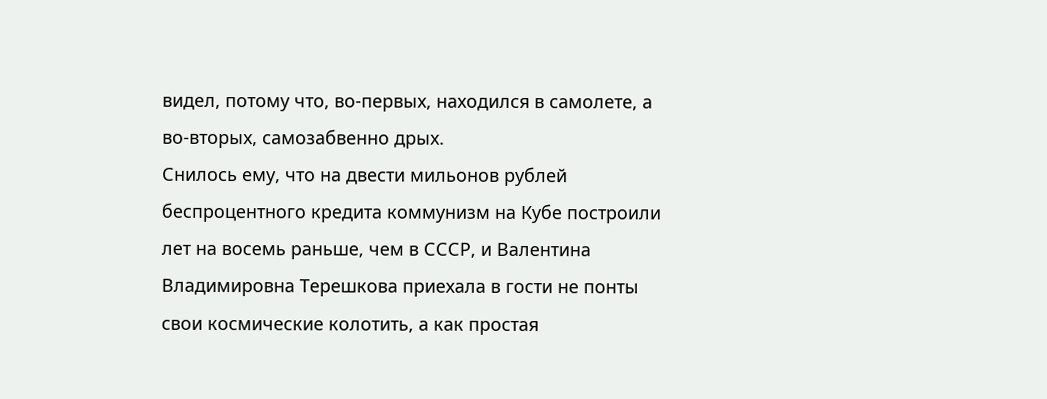видел, потому что, во-первых, находился в самолете, а во-вторых, самозабвенно дрых.
Снилось ему, что на двести мильонов рублей беспроцентного кредита коммунизм на Кубе построили лет на восемь раньше, чем в СССР, и Валентина Владимировна Терешкова приехала в гости не понты свои космические колотить, а как простая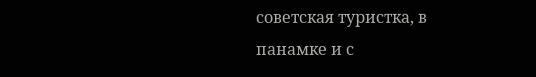советская туристка, в панамке и с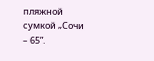пляжной сумкой „Сочи – 65”.